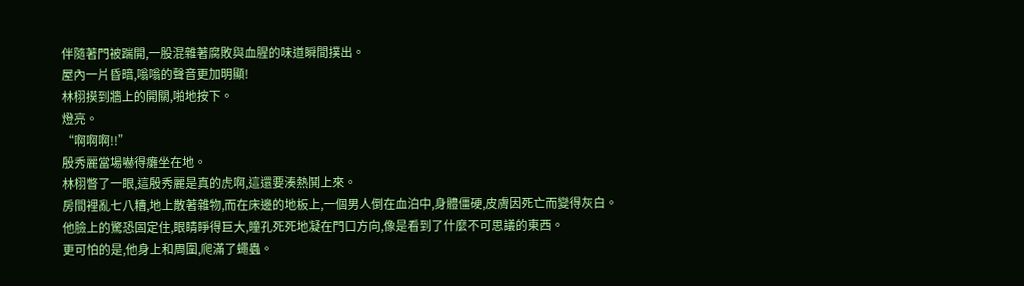伴隨著門被踹開,一股混雜著腐敗與血腥的味道瞬間撲出。
屋內一片昏暗,嗡嗡的聲音更加明顯!
林栩摸到牆上的開關,啪地按下。
燈亮。
“啊啊啊!!”
殷秀麗當場嚇得癱坐在地。
林栩瞥了一眼,這殷秀麗是真的虎啊,這還要湊熱鬨上來。
房間裡亂七八糟,地上散著雜物,而在床邊的地板上,一個男人倒在血泊中,身體僵硬,皮膚因死亡而變得灰白。
他臉上的驚恐固定住,眼睛睜得巨大,瞳孔死死地凝在門口方向,像是看到了什麼不可思議的東西。
更可怕的是,他身上和周圍,爬滿了蠅蟲。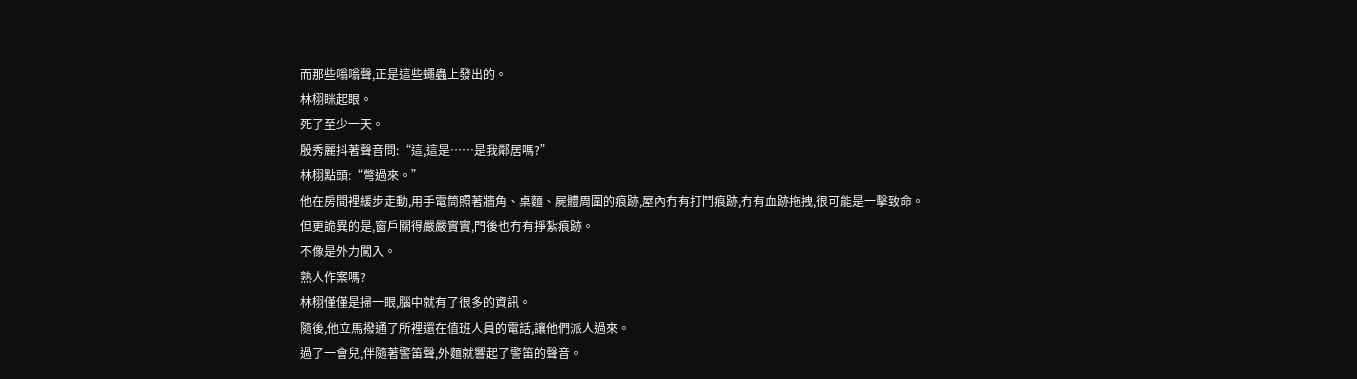而那些嗡嗡聲,正是這些蠅蟲上發出的。
林栩眯起眼。
死了至少一天。
殷秀麗抖著聲音問:“這,這是……是我鄰居嗎?”
林栩點頭:“彆過來。”
他在房間裡緩步走動,用手電筒照著牆角、桌麵、屍體周圍的痕跡,屋內冇有打鬥痕跡,冇有血跡拖拽,很可能是一擊致命。
但更詭異的是,窗戶關得嚴嚴實實,門後也冇有掙紮痕跡。
不像是外力闖入。
熟人作案嗎?
林栩僅僅是掃一眼,腦中就有了很多的資訊。
隨後,他立馬撥通了所裡還在值班人員的電話,讓他們派人過來。
過了一會兒,伴隨著警笛聲,外麵就響起了警笛的聲音。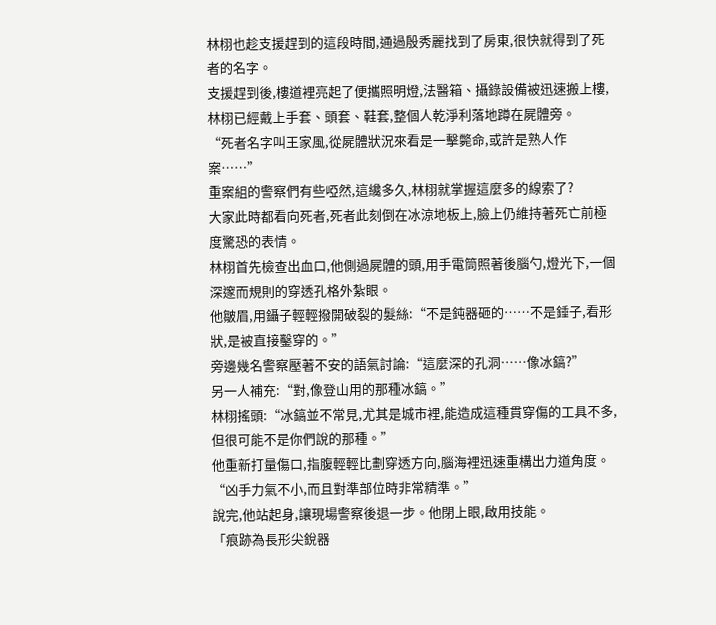林栩也趁支援趕到的這段時間,通過殷秀麗找到了房東,很快就得到了死者的名字。
支援趕到後,樓道裡亮起了便攜照明燈,法醫箱、攝錄設備被迅速搬上樓,林栩已經戴上手套、頭套、鞋套,整個人乾淨利落地蹲在屍體旁。
“死者名字叫王家風,從屍體狀況來看是一擊斃命,或許是熟人作案……”
重案組的警察們有些啞然,這纔多久,林栩就掌握這麼多的線索了?
大家此時都看向死者,死者此刻倒在冰涼地板上,臉上仍維持著死亡前極度驚恐的表情。
林栩首先檢查出血口,他側過屍體的頭,用手電筒照著後腦勺,燈光下,一個深邃而規則的穿透孔格外紮眼。
他皺眉,用鑷子輕輕撥開破裂的髮絲:“不是鈍器砸的……不是錘子,看形狀,是被直接鑿穿的。”
旁邊幾名警察壓著不安的語氣討論:“這麼深的孔洞……像冰鎬?”
另一人補充:“對,像登山用的那種冰鎬。”
林栩搖頭:“冰鎬並不常見,尤其是城市裡,能造成這種貫穿傷的工具不多,但很可能不是你們說的那種。”
他重新打量傷口,指腹輕輕比劃穿透方向,腦海裡迅速重構出力道角度。
“凶手力氣不小,而且對準部位時非常精準。”
說完,他站起身,讓現場警察後退一步。他閉上眼,啟用技能。
「痕跡為長形尖銳器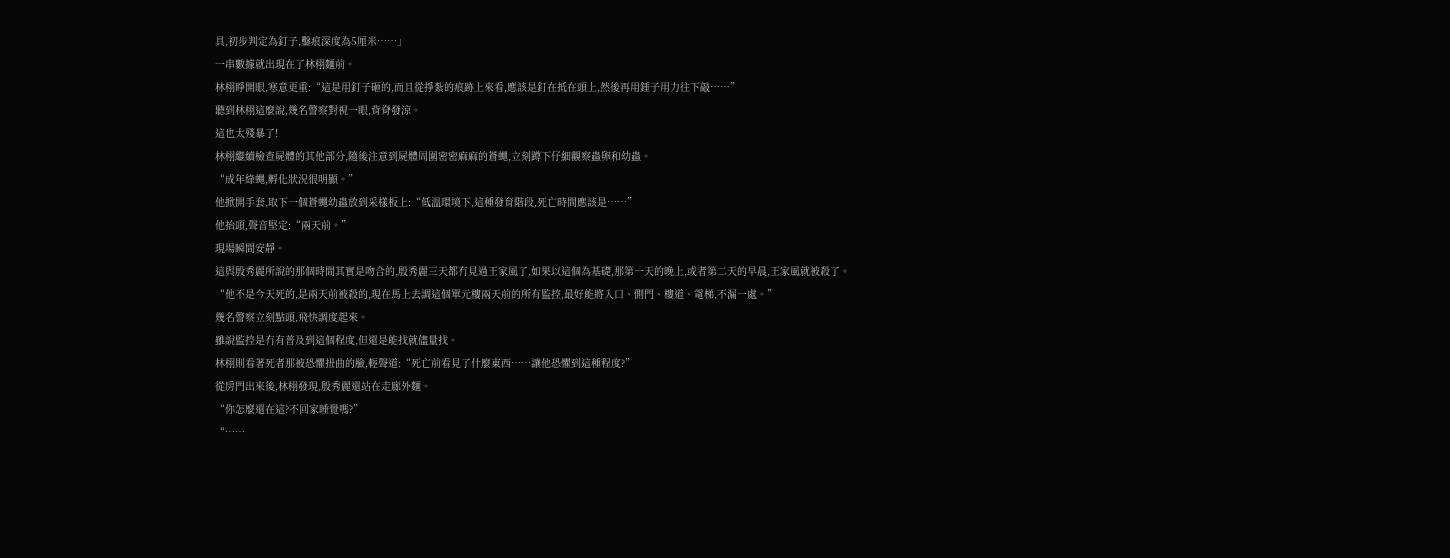具,初步判定為釘子,鑿痕深度為5厘米……」
一串數據就出現在了林栩麵前。
林栩睜開眼,寒意更重:“這是用釘子砸的,而且從掙紮的痕跡上來看,應該是釘在抵在頭上,然後再用錘子用力往下敲……”
聽到林栩這麼說,幾名警察對視一眼,背脊發涼。
這也太殘暴了!
林栩繼續檢查屍體的其他部分,隨後注意到屍體周圍密密麻麻的蒼蠅,立刻蹲下仔細觀察蟲卵和幼蟲。
“成年綠蠅,孵化狀況很明顯。”
他掀開手套,取下一個蒼蠅幼蟲放到采樣板上:“低溫環境下,這種發育階段,死亡時間應該是……”
他抬頭,聲音堅定:“兩天前。”
現場瞬間安靜。
這與殷秀麗所說的那個時間其實是吻合的,殷秀麗三天都冇見過王家風了,如果以這個為基礎,那第一天的晚上,或者第二天的早晨,王家風就被殺了。
“他不是今天死的,是兩天前被殺的,現在馬上去調這個單元樓兩天前的所有監控,最好能將入口、側門、樓道、電梯,不漏一處。”
幾名警察立刻點頭,飛快調度起來。
雖說監控是冇有普及到這個程度,但還是能找就儘量找。
林栩則看著死者那被恐懼扭曲的臉,輕聲道:“死亡前看見了什麼東西……讓他恐懼到這種程度?”
從房門出來後,林栩發現,殷秀麗還站在走廊外麵。
“你怎麼還在這?不回家睡覺嗎?”
“……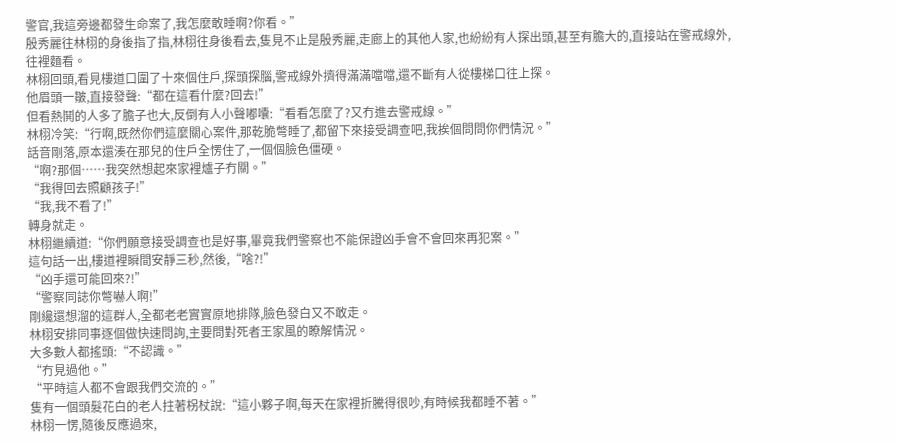警官,我這旁邊都發生命案了,我怎麼敢睡啊?你看。”
殷秀麗往林栩的身後指了指,林栩往身後看去,隻見不止是殷秀麗,走廊上的其他人家,也紛紛有人探出頭,甚至有膽大的,直接站在警戒線外,往裡麵看。
林栩回頭,看見樓道口圍了十來個住戶,探頭探腦,警戒線外擠得滿滿噹噹,還不斷有人從樓梯口往上探。
他眉頭一皺,直接發聲:“都在這看什麼?回去!”
但看熱鬨的人多了膽子也大,反倒有人小聲嘟囔:“看看怎麼了?又冇進去警戒線。”
林栩冷笑:“行啊,既然你們這麼關心案件,那乾脆彆睡了,都留下來接受調查吧,我挨個問問你們情況。”
話音剛落,原本還湊在那兒的住戶全愣住了,一個個臉色僵硬。
“啊?那個……我突然想起來家裡爐子冇關。”
“我得回去照顧孩子!”
“我,我不看了!”
轉身就走。
林栩繼續道:“你們願意接受調查也是好事,畢竟我們警察也不能保證凶手會不會回來再犯案。”
這句話一出,樓道裡瞬間安靜三秒,然後,“啥?!”
“凶手還可能回來?!”
“警察同誌你彆嚇人啊!”
剛纔還想溜的這群人,全都老老實實原地排隊,臉色發白又不敢走。
林栩安排同事逐個做快速問詢,主要問對死者王家風的瞭解情況。
大多數人都搖頭:“不認識。”
“冇見過他。”
“平時這人都不會跟我們交流的。”
隻有一個頭髮花白的老人拄著柺杖說:“這小夥子啊,每天在家裡折騰得很吵,有時候我都睡不著。”
林栩一愣,隨後反應過來,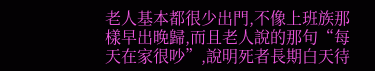老人基本都很少出門,不像上班族那樣早出晚歸,而且老人說的那句“每天在家很吵”,說明死者長期白天待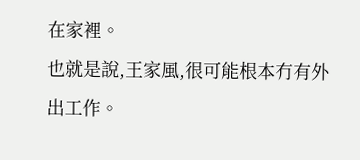在家裡。
也就是說,王家風,很可能根本冇有外出工作。